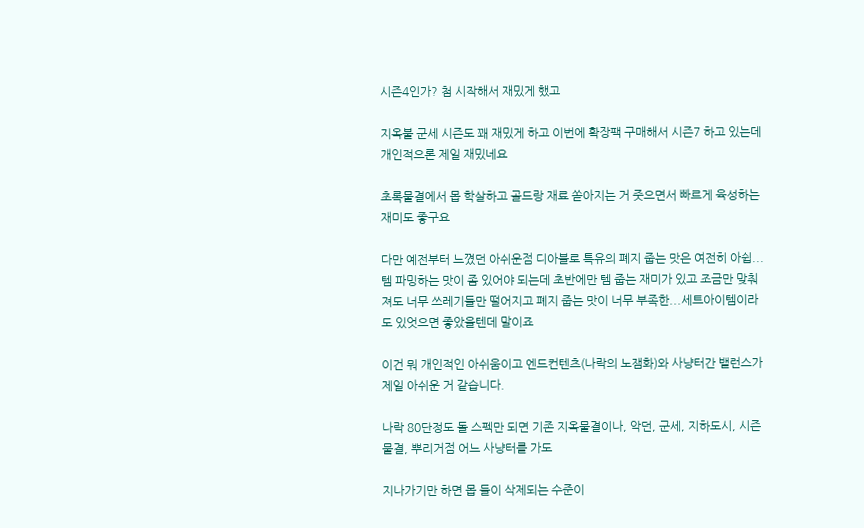시즌4인가? 첨 시작해서 재밌게 했고

지옥불 군세 시즌도 꽤 재밌게 하고 이번에 확장팩 구매해서 시즌7 하고 있는데 개인적으론 제일 재밌네요

초록물결에서 몹 학살하고 골드랑 재료 쏟아지는 거 줏으면서 빠르게 육성하는 재미도 좋구요

다만 예전부터 느꼈던 아쉬운점 디아블로 특유의 폐지 줍는 맛은 여전히 아쉽... 템 파밍하는 맛이 좀 있어야 되는데 초반에만 템 줍는 재미가 있고 조금만 맞춰져도 너무 쓰레기들만 떨어지고 폐지 줍는 맛이 너무 부족한...세트아이템이라도 있엇으면 좋았을텐데 말이죠

이건 뭐 개인적인 아쉬움이고 엔드컨텐츠(나락의 노잼화)와 사냥터간 밸런스가 제일 아쉬운 거 같습니다.

나락 80단정도 돌 스펙만 되면 기존 지옥물결이나, 악던, 군세, 지하도시, 시즌물결, 뿌리거점 어느 사냥터를 가도

지나가기만 하면 몹 들이 삭제되는 수준이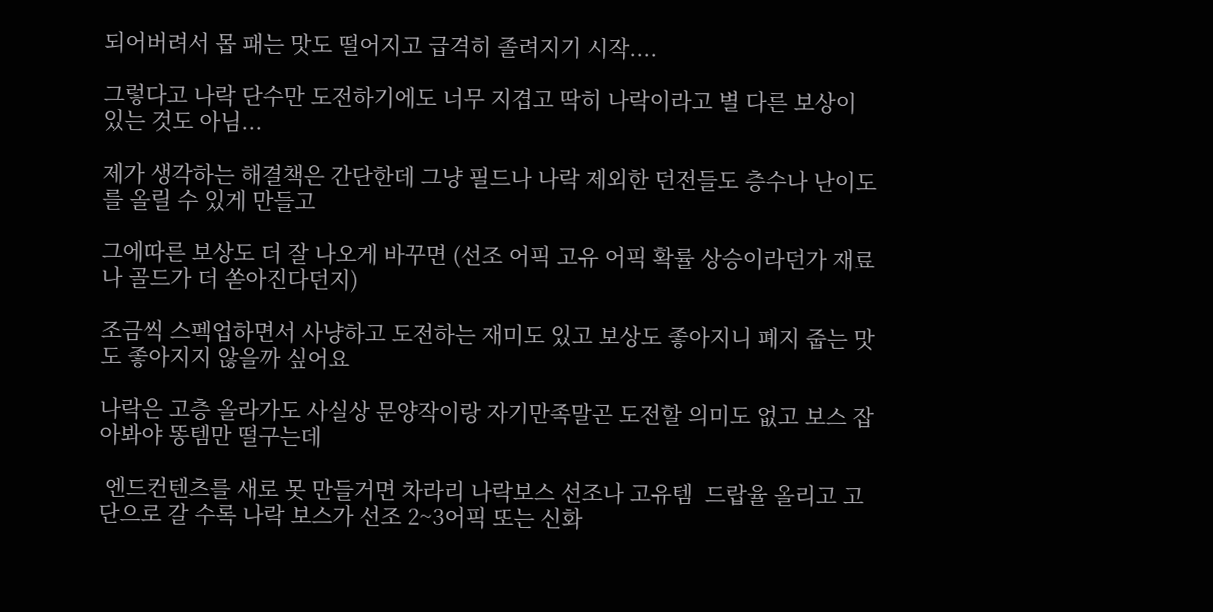되어버려서 몹 패는 맛도 떨어지고 급격히 졸려지기 시작....

그렇다고 나락 단수만 도전하기에도 너무 지겹고 딱히 나락이라고 별 다른 보상이 있는 것도 아님...

제가 생각하는 해결책은 간단한데 그냥 필드나 나락 제외한 던전들도 층수나 난이도를 올릴 수 있게 만들고

그에따른 보상도 더 잘 나오게 바꾸면 (선조 어픽 고유 어픽 확률 상승이라던가 재료나 골드가 더 쏟아진다던지)

조금씩 스펙업하면서 사냥하고 도전하는 재미도 있고 보상도 좋아지니 폐지 줍는 맛도 좋아지지 않을까 싶어요

나락은 고층 올라가도 사실상 문양작이랑 자기만족말곤 도전할 의미도 없고 보스 잡아봐야 똥템만 떨구는데

 엔드컨텐츠를 새로 못 만들거면 차라리 나락보스 선조나 고유템  드랍율 올리고 고단으로 갈 수록 나락 보스가 선조 2~3어픽 또는 신화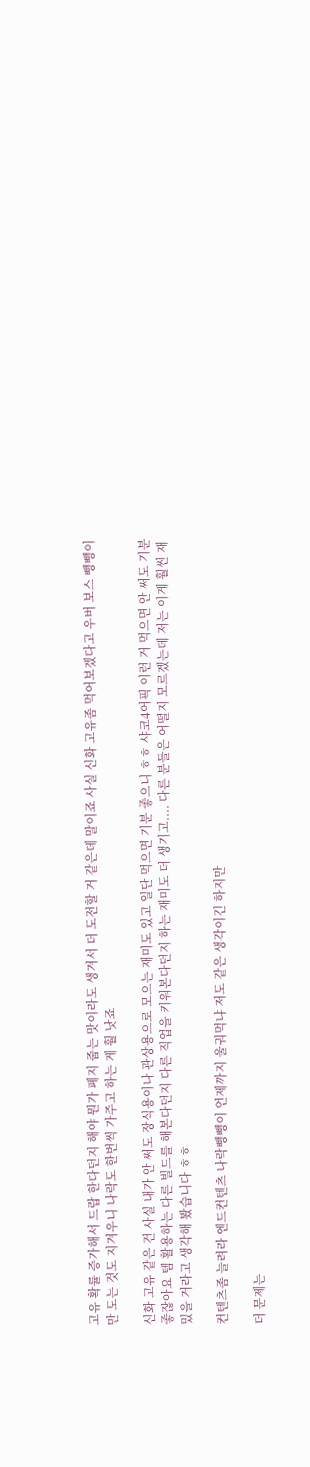고유 확률 증가해서 드랍 한다던지 해야 뭔가 폐지 줍는 맛이라도 생겨서 더 도전할 거 같은데 말이죠 사실 신화 고유좀 먹어보겠다고 우버 보스 뺑뺑이만 도는 것도 지겨우니 나락도 한번씩 가주고 하는 게 훨 낫죠

신화 고유 같은 건 사실 내가 안 써도 장식용이나 관상용으로 모으는 재미도 있고 일단 먹으면 기분 좋으니 ㅎㅎ 샤코4어픽 이런 거 먹으면 안 써도 기분 좋잖아요 템 활용하는 다른 빌드를 해본다던지 다른 직업을 키워본다던지 하는 재미도 더 생기고.... 다른 분들은 어떨지 모르겠는데 저는 이게 훨씬 재밌을 거라고 생각해 봤습니다 ㅎㅎ

컨텐츠좀 늘려라 엔드컨텐츠 나락뺑뺑이 언제까지 울궈먹냐 저도 같은 생각이긴 하지만

더 문제는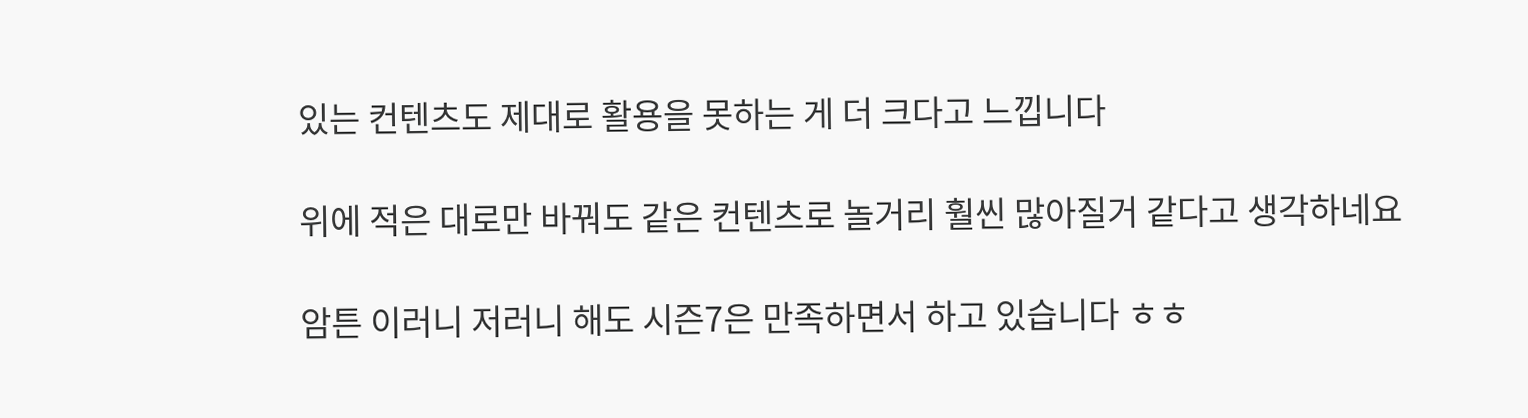있는 컨텐츠도 제대로 활용을 못하는 게 더 크다고 느낍니다

위에 적은 대로만 바꿔도 같은 컨텐츠로 놀거리 훨씬 많아질거 같다고 생각하네요

암튼 이러니 저러니 해도 시즌7은 만족하면서 하고 있습니다 ㅎㅎ